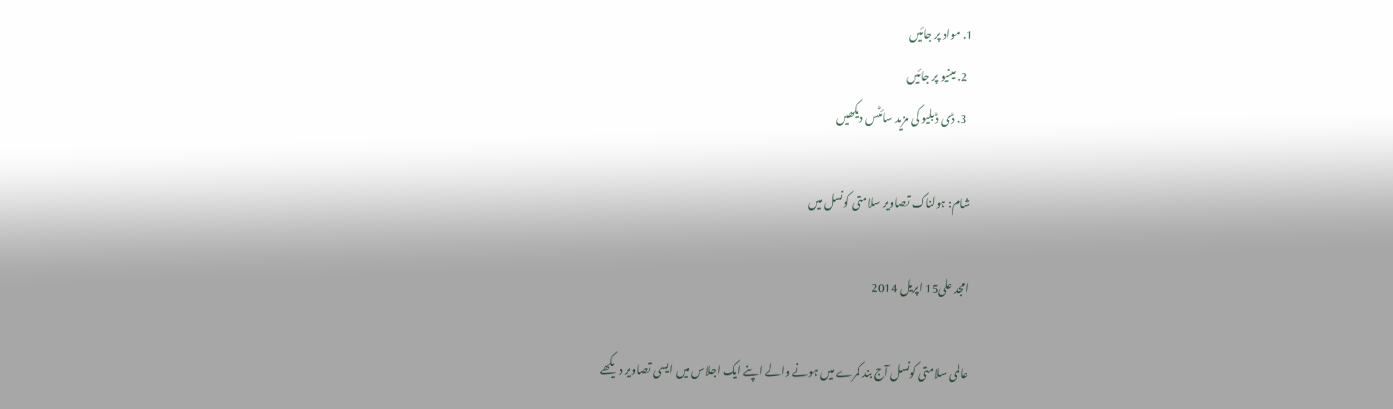1. مواد پر جائیں
  2. مینیو پر جائیں
  3. ڈی ڈبلیو کی مزید سائٹس دیکھیں

شام: ہولناک تصاویر سلامتی کونسل میں

امجد علی15 اپریل 2014

عالمی سلامتی کونسل آج بند کمرے میں ہونے والے اپنے ایک اجلاس میں ایسی تصاویر دیکھے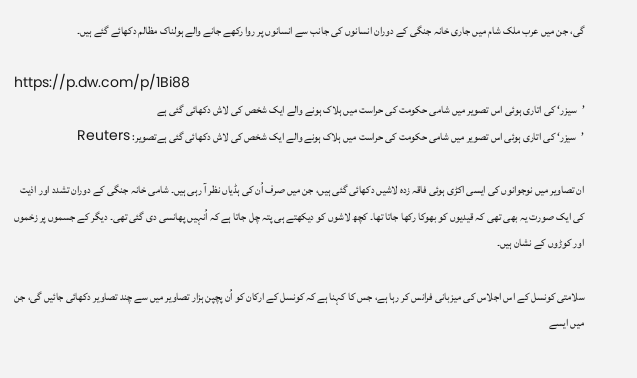گی، جن میں عرب ملک شام میں جاری خانہ جنگی کے دوران انسانوں کی جانب سے انسانوں پر روا رکھے جانے والے ہولناک مظالم دکھائے گئے ہیں۔

https://p.dw.com/p/1Bi88
’سیزر‘ کی اتاری ہوئی اس تصویر میں شامی حکومت کی حراست میں ہلاک ہونے والے ایک شخص کی لاش دکھائی گئی ہے
’سیزر‘ کی اتاری ہوئی اس تصویر میں شامی حکومت کی حراست میں ہلاک ہونے والے ایک شخص کی لاش دکھائی گئی ہےتصویر: Reuters

ان تصاویر میں نوجوانوں کی ایسی اکڑی ہوئی فاقہ زدہ لاشیں دکھائی گئی ہیں، جن میں صرف اُن کی ہڈیاں نظر آ رہی ہیں۔ شامی خانہ جنگی کے دوران تشدد اور اذیت کی ایک صورت یہ بھی تھی کہ قیدیوں کو بھوکا رکھا جاتا تھا۔ کچھ لاشوں کو دیکھتے ہی پتہ چل جاتا ہے کہ اُنہیں پھانسی دی گئی تھی۔ دیگر کے جسموں پر زخموں اور کوڑوں کے نشان ہیں۔

سلامتی کونسل کے اس اجلاس کی میزبانی فرانس کر رہا ہے، جس کا کہنا ہے کہ کونسل کے ارکان کو اُن پچپن ہزار تصاویر میں سے چند تصاویر دکھائی جائیں گی، جن میں ایسے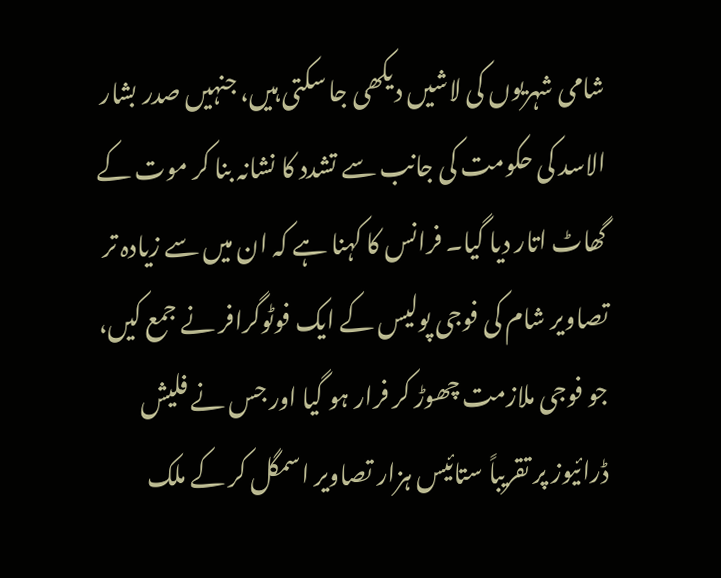شامی شہریوں کی لاشیں دیکھی جا سکتی ہیں، جنہیں صدر بشار الاسد کی حکومت کی جانب سے تشدد کا نشانہ بنا کر موت کے گھاٹ اتار دیا گیا۔ فرانس کا کہنا ہے کہ ان میں سے زیادہ تر تصاویر شام کی فوجی پولیس کے ایک فوٹوگرافر نے جمع کیں، جو فوجی ملازمت چھوڑ کر فرار ہو گیا اور جس نے فلیش ڈرائیوز پر تقریباً ستائیس ہزار تصاویر اسمگل کر کے ملک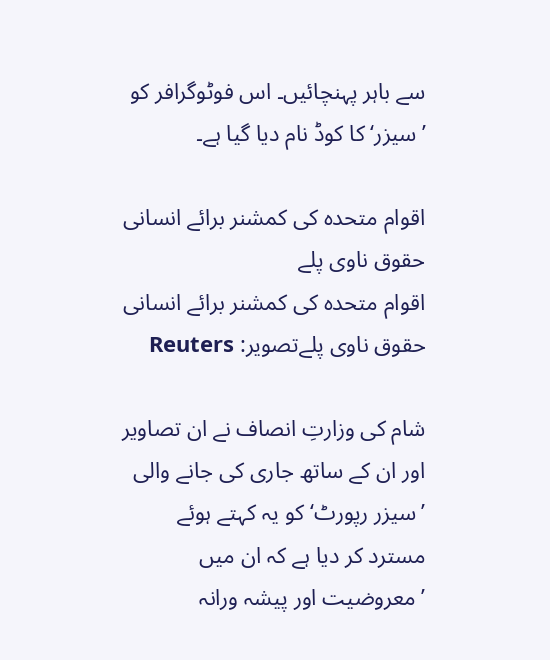سے باہر پہنچائیں۔ اس فوٹوگرافر کو ’سیزر‘ کا کوڈ نام دیا گیا ہے۔

اقوام متحدہ کی کمشنر برائے انسانی حقوق ناوی پلے
اقوام متحدہ کی کمشنر برائے انسانی حقوق ناوی پلےتصویر: Reuters

شام کی وزارتِ انصاف نے ان تصاویر اور ان کے ساتھ جاری کی جانے والی ’سیزر رپورٹ‘ کو یہ کہتے ہوئے مسترد کر دیا ہے کہ ان میں ’معروضیت اور پیشہ ورانہ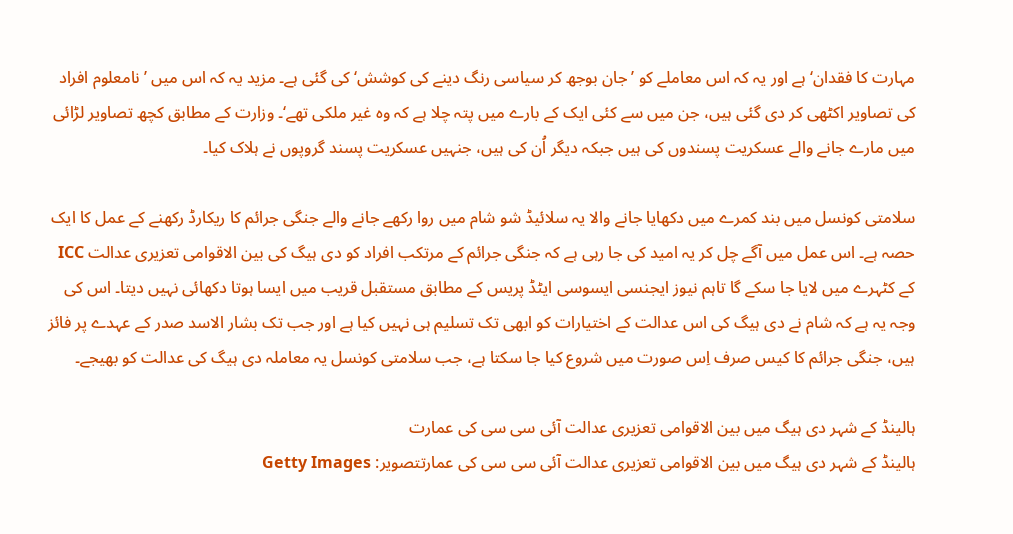مہارت کا فقدان‘ ہے اور یہ کہ اس معاملے کو ’جان بوجھ کر سیاسی رنگ دینے کی کوشش‘ کی گئی ہے۔ مزید یہ کہ اس میں ’نامعلوم افراد کی تصاویر اکٹھی کر دی گئی ہیں، جن میں سے کئی ایک کے بارے میں پتہ چلا ہے کہ وہ غیر ملکی تھے‘۔ وزارت کے مطابق کچھ تصاویر لڑائی میں مارے جانے والے عسکریت پسندوں کی ہیں جبکہ دیگر اُن کی ہیں، جنہیں عسکریت پسند گروپوں نے ہلاک کیا۔

سلامتی کونسل میں بند کمرے میں دکھایا جانے والا یہ سلائیڈ شو شام میں روا رکھے جانے والے جنگی جرائم کا ریکارڈ رکھنے کے عمل کا ایک حصہ ہے۔ اس عمل میں آگے چل کر یہ امید کی جا رہی ہے کہ جنگی جرائم کے مرتکب افراد کو دی ہیگ کی بین الاقوامی تعزیری عدالت ICC کے کٹہرے میں لایا جا سکے گا تاہم نیوز ایجنسی ایسوسی ایٹڈ پریس کے مطابق مستقبل قریب میں ایسا ہوتا دکھائی نہیں دیتا۔ اس کی وجہ یہ ہے کہ شام نے دی ہیگ کی اس عدالت کے اختیارات کو ابھی تک تسلیم ہی نہیں کیا ہے اور جب تک بشار الاسد صدر کے عہدے پر فائز ہیں، جنگی جرائم کا کیس صرف اِس صورت میں شروع کیا جا سکتا ہے، جب سلامتی کونسل یہ معاملہ دی ہیگ کی عدالت کو بھیجے۔

ہالینڈ کے شہر دی ہیگ میں بین الاقوامی تعزیری عدالت آئی سی سی کی عمارت
ہالینڈ کے شہر دی ہیگ میں بین الاقوامی تعزیری عدالت آئی سی سی کی عمارتتصویر: Getty Images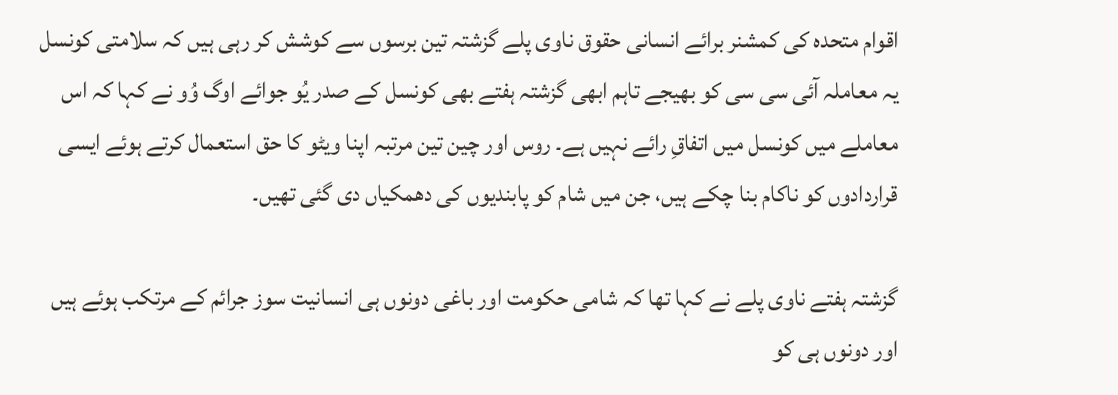اقوام متحدہ کی کمشنر برائے انسانی حقوق ناوی پلے گزشتہ تین برسوں سے کوشش کر رہی ہیں کہ سلامتی کونسل یہ معاملہ آئی سی سی کو بھیجے تاہم ابھی گزشتہ ہفتے بھی کونسل کے صدر یُو جوائے اوگ وُو نے کہا کہ اس معاملے میں کونسل میں اتفاقِ رائے نہیں ہے۔ روس اور چین تین مرتبہ اپنا ویٹو کا حق استعمال کرتے ہوئے ایسی قراردادوں کو ناکام بنا چکے ہیں، جن میں شام کو پابندیوں کی دھمکیاں دی گئی تھیں۔

گزشتہ ہفتے ناوی پلے نے کہا تھا کہ شامی حکومت اور باغی دونوں ہی انسانیت سوز جرائم کے مرتکب ہوئے ہیں اور دونوں ہی کو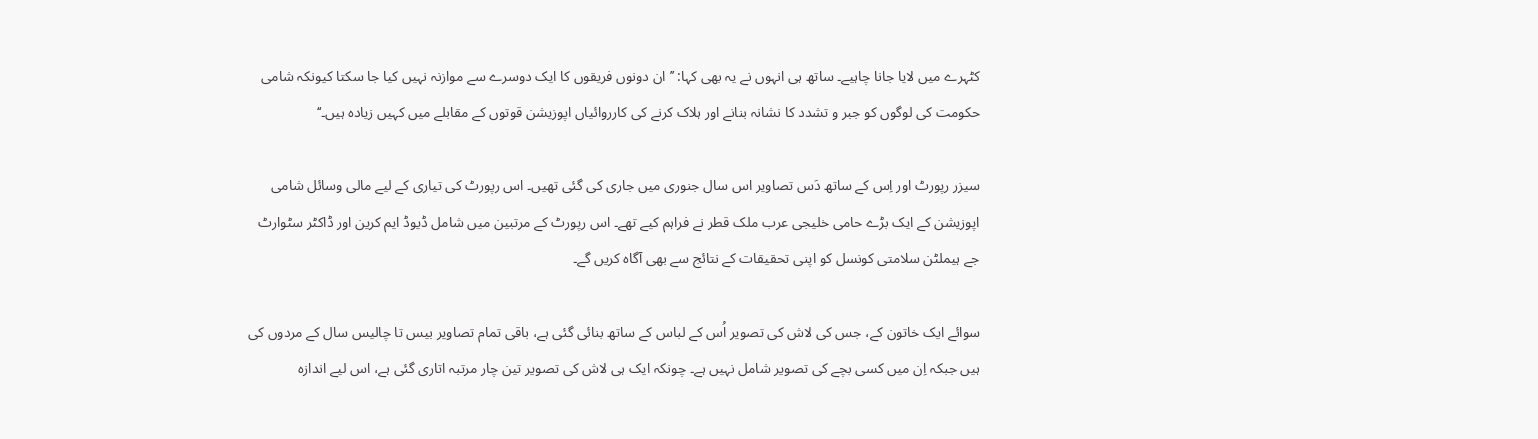کٹہرے میں لایا جانا چاہیے۔ ساتھ ہی انہوں نے یہ بھی کہا: ’’ان دونوں فریقوں کا ایک دوسرے سے موازنہ نہیں کیا جا سکتا کیونکہ شامی حکومت کی لوگوں کو جبر و تشدد کا نشانہ بنانے اور ہلاک کرنے کی کارروائیاں اپوزیشن قوتوں کے مقابلے میں کہیں زیادہ ہیں۔‘‘

سیزر رپورٹ اور اِس کے ساتھ دَس تصاویر اس سال جنوری میں جاری کی گئی تھیں۔ اس رپورٹ کی تیاری کے لیے مالی وسائل شامی اپوزیشن کے ایک بڑے حامی خلیجی عرب ملک قطر نے فراہم کیے تھے۔ اس رپورٹ کے مرتبین میں شامل ڈیوڈ ایم کرین اور ڈاکٹر سٹوارٹ جے ہیملٹن سلامتی کونسل کو اپنی تحقیقات کے نتائج سے بھی آگاہ کریں گے۔

سوائے ایک خاتون کے، جس کی لاش کی تصویر اُس کے لباس کے ساتھ بنائی گئی ہے، باقی تمام تصاویر بیس تا چالیس سال کے مردوں کی ہیں جبکہ اِن میں کسی بچے کی تصویر شامل نہیں ہے۔ چونکہ ایک ہی لاش کی تصویر تین چار مرتبہ اتاری گئی ہے، اس لیے اندازہ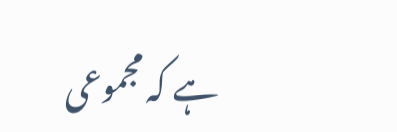ہے کہ مجموعی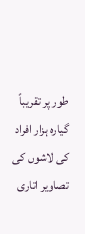طور پر تقریباً گیارہ ہزار افراد کی لاشوں کی تصاویر اتاری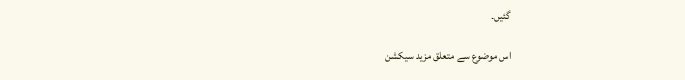گئیں۔

اس موضوع سے متعلق مزید سیکشن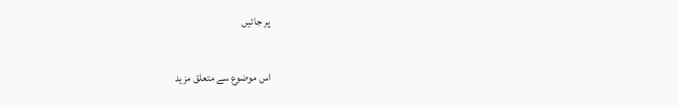پر جائیں

اس موضوع سے متعلق مزید